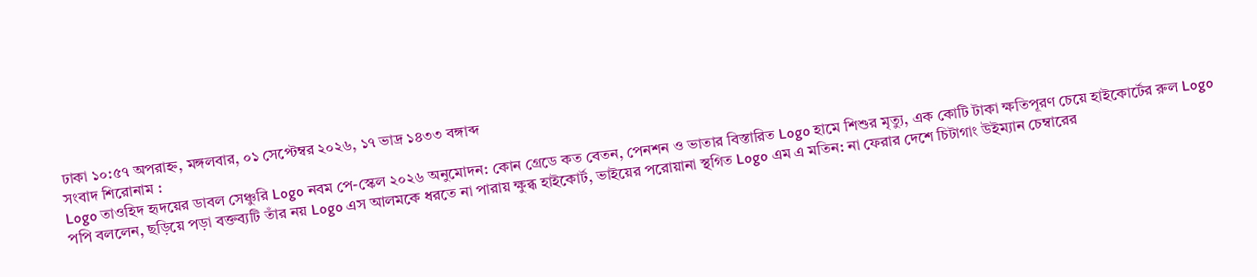ঢাকা ১০:৫৭ অপরাহ্ন, মঙ্গলবার, ০১ সেপ্টেম্বর ২০২৬, ১৭ ভাদ্র ১৪৩৩ বঙ্গাব্দ
সংবাদ শিরোনাম :
Logo তাওহিদ হৃদয়ের ডাবল সেঞ্চুরি Logo নবম পে-স্কেল ২০২৬ অনুমোদন: কোন গ্রেডে কত বেতন, পেনশন ও ভাতার বিস্তারিত Logo হামে শিশুর মৃত্যু, এক কোটি টাকা ক্ষতিপূরণ চেয়ে হাইকোর্টের রুল Logo পপি বললেন, ছড়িয়ে পড়া বক্তব্যটি তাঁর নয় Logo এস আলমকে ধরতে না পারায় ক্ষুব্ধ হাইকোর্ট, ভাইয়ের পরোয়ানা স্থগিত Logo এম এ মতিন: না ফেরার দেশে চিটাগাং উইম্যান চেম্বারের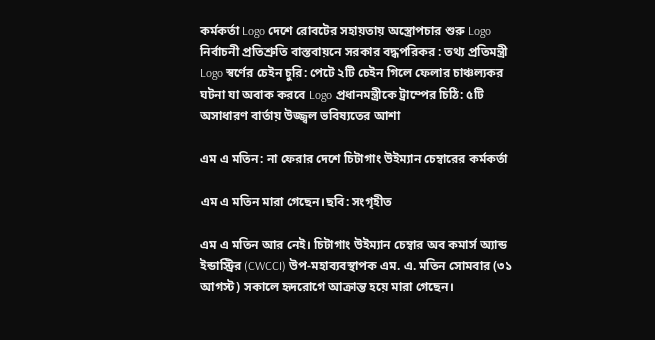কর্মকর্তা Logo দেশে রোবটের সহায়তায় অস্ত্রোপচার শুরু Logo নির্বাচনী প্রতিশ্রুতি বাস্তবায়নে সরকার বদ্ধপরিকর : তথ্য প্রতিমন্ত্রী Logo স্বর্ণের চেইন চুরি: পেটে ২টি চেইন গিলে ফেলার চাঞ্চল্যকর ঘটনা যা অবাক করবে Logo প্রধানমন্ত্রীকে ট্রাম্পের চিঠি: ৫টি অসাধারণ বার্তায় উজ্জ্বল ভবিষ্যতের আশা

এম এ মতিন: না ফেরার দেশে চিটাগাং উইম্যান চেম্বারের কর্মকর্তা

এম এ মতিন মারা গেছেন।ছবি: সংগৃহীত

এম এ মতিন আর নেই। চিটাগাং উইম্যান চেম্বার অব কমার্স অ্যান্ড ইন্ডাস্ট্রির (CWCCI) উপ-মহাব্যবস্থাপক এম. এ. মতিন সোমবার (৩১ আগস্ট) সকালে হৃদরোগে আক্রান্ত হয়ে মারা গেছেন।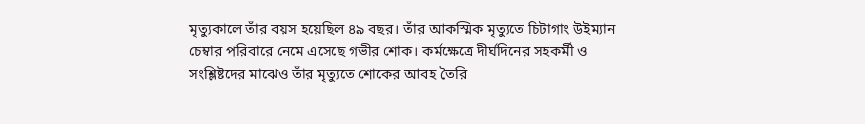মৃত্যুকালে তাঁর বয়স হয়েছিল ৪৯ বছর। তাঁর আকস্মিক মৃত্যুতে চিটাগাং উইম্যান চেম্বার পরিবারে নেমে এসেছে গভীর শোক। কর্মক্ষেত্রে দীর্ঘদিনের সহকর্মী ও সংশ্লিষ্টদের মাঝেও তাঁর মৃত্যুতে শোকের আবহ তৈরি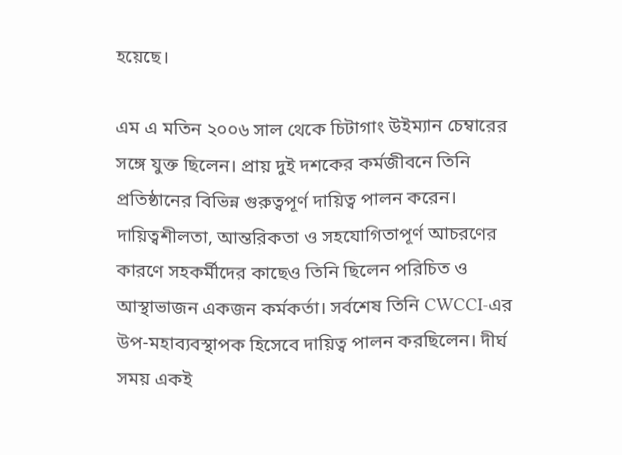হয়েছে।

এম এ মতিন ২০০৬ সাল থেকে চিটাগাং উইম্যান চেম্বারের সঙ্গে যুক্ত ছিলেন। প্রায় দুই দশকের কর্মজীবনে তিনি প্রতিষ্ঠানের বিভিন্ন গুরুত্বপূর্ণ দায়িত্ব পালন করেন। দায়িত্বশীলতা, আন্তরিকতা ও সহযোগিতাপূর্ণ আচরণের কারণে সহকর্মীদের কাছেও তিনি ছিলেন পরিচিত ও আস্থাভাজন একজন কর্মকর্তা। সর্বশেষ তিনি CWCCI-এর উপ-মহাব্যবস্থাপক হিসেবে দায়িত্ব পালন করছিলেন। দীর্ঘ সময় একই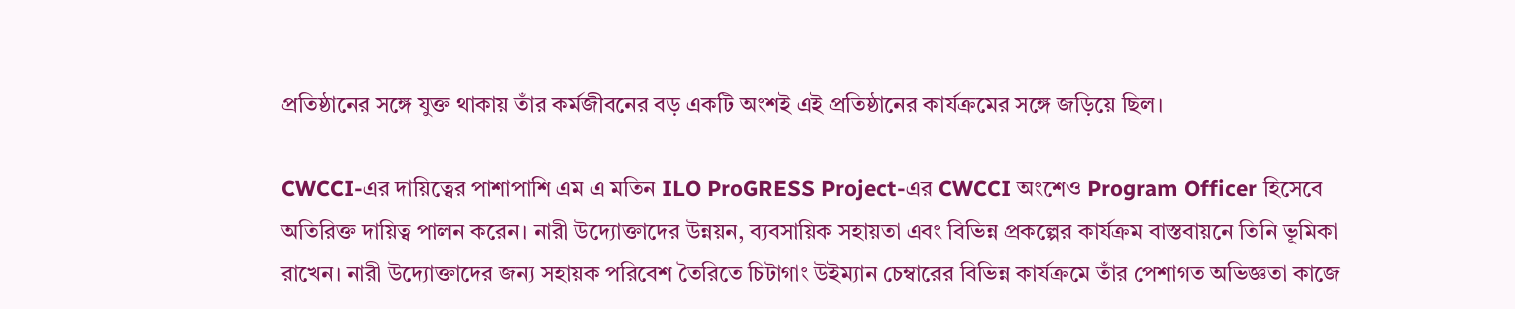প্রতিষ্ঠানের সঙ্গে যুক্ত থাকায় তাঁর কর্মজীবনের বড় একটি অংশই এই প্রতিষ্ঠানের কার্যক্রমের সঙ্গে জড়িয়ে ছিল।

CWCCI-এর দায়িত্বের পাশাপাশি এম এ মতিন ILO ProGRESS Project-এর CWCCI অংশেও Program Officer হিসেবে অতিরিক্ত দায়িত্ব পালন করেন। নারী উদ্যোক্তাদের উন্নয়ন, ব্যবসায়িক সহায়তা এবং বিভিন্ন প্রকল্পের কার্যক্রম বাস্তবায়নে তিনি ভূমিকা রাখেন। নারী উদ্যোক্তাদের জন্য সহায়ক পরিবেশ তৈরিতে চিটাগাং উইম্যান চেম্বারের বিভিন্ন কার্যক্রমে তাঁর পেশাগত অভিজ্ঞতা কাজে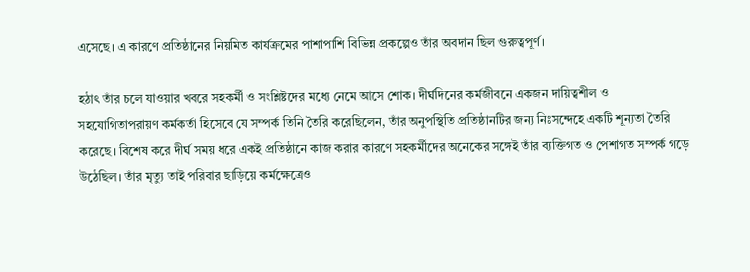এসেছে। এ কারণে প্রতিষ্ঠানের নিয়মিত কার্যক্রমের পাশাপাশি বিভিন্ন প্রকল্পেও তাঁর অবদান ছিল গুরুত্বপূর্ণ।

হঠাৎ তাঁর চলে যাওয়ার খবরে সহকর্মী ও সংশ্লিষ্টদের মধ্যে নেমে আসে শোক। দীর্ঘদিনের কর্মজীবনে একজন দায়িত্বশীল ও সহযোগিতাপরায়ণ কর্মকর্তা হিসেবে যে সম্পর্ক তিনি তৈরি করেছিলেন, তাঁর অনুপস্থিতি প্রতিষ্ঠানটির জন্য নিঃসন্দেহে একটি শূন্যতা তৈরি করেছে। বিশেষ করে দীর্ঘ সময় ধরে একই প্রতিষ্ঠানে কাজ করার কারণে সহকর্মীদের অনেকের সঙ্গেই তাঁর ব্যক্তিগত ও পেশাগত সম্পর্ক গড়ে উঠেছিল। তাঁর মৃত্যু তাই পরিবার ছাড়িয়ে কর্মক্ষেত্রেও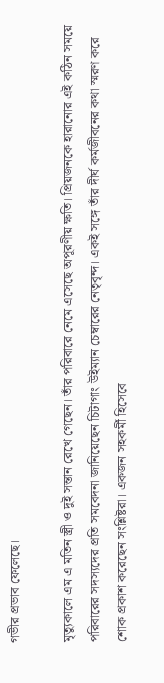গভীর প্রভাব ফেলেছে।

মৃত্যুকালে এম এ মতিন স্ত্রী ও দুই সন্তান রেখে গেছেন। তাঁর পরিবারে নেমে এসেছে অপূরণীয় ক্ষতি। প্রিয়জনকে হারানোর এই কঠিন সময়ে পরিবারের সদস্যদের প্রতি সমবেদনা জানিয়েছেন চিটাগাং উইম্যান চেম্বারের নেতৃবৃন্দ। একই সঙ্গে তাঁর দীর্ঘ কর্মজীবনের কথা স্মরণ করে শোক প্রকাশ করেছেন সংশ্লিষ্টরা। একজন সহকর্মী হিসেবে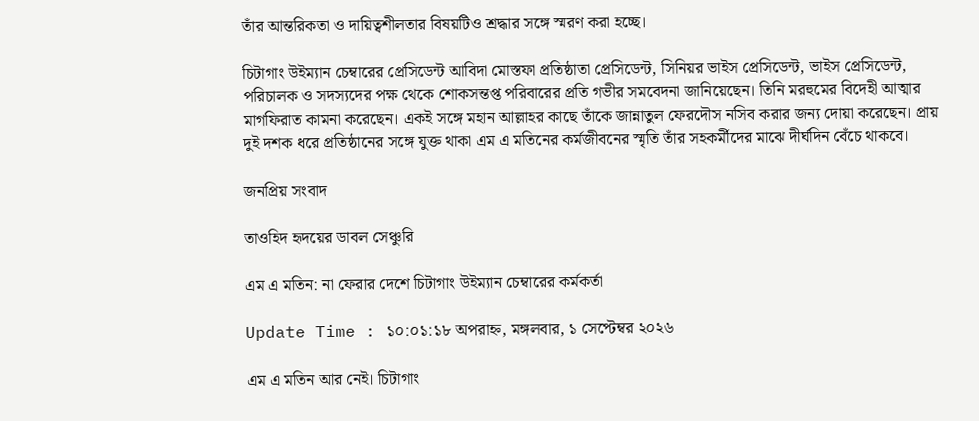তাঁর আন্তরিকতা ও দায়িত্বশীলতার বিষয়টিও শ্রদ্ধার সঙ্গে স্মরণ করা হচ্ছে।

চিটাগাং উইম্যান চেম্বারের প্রেসিডেন্ট আবিদা মোস্তফা প্রতিষ্ঠাতা প্রেসিডেন্ট, সিনিয়র ভাইস প্রেসিডেন্ট, ভাইস প্রেসিডেন্ট, পরিচালক ও সদস্যদের পক্ষ থেকে শোকসন্তপ্ত পরিবারের প্রতি গভীর সমবেদনা জানিয়েছেন। তিনি মরহুমের বিদেহী আত্মার মাগফিরাত কামনা করেছেন। একই সঙ্গে মহান আল্লাহর কাছে তাঁকে জান্নাতুল ফেরদৌস নসিব করার জন্য দোয়া করেছেন। প্রায় দুই দশক ধরে প্রতিষ্ঠানের সঙ্গে যুক্ত থাকা এম এ মতিনের কর্মজীবনের স্মৃতি তাঁর সহকর্মীদের মাঝে দীর্ঘদিন বেঁচে থাকবে।

জনপ্রিয় সংবাদ

তাওহিদ হৃদয়ের ডাবল সেঞ্চুরি

এম এ মতিন: না ফেরার দেশে চিটাগাং উইম্যান চেম্বারের কর্মকর্তা

Update Time : ১০:০১:১৮ অপরাহ্ন, মঙ্গলবার, ১ সেপ্টেম্বর ২০২৬

এম এ মতিন আর নেই। চিটাগাং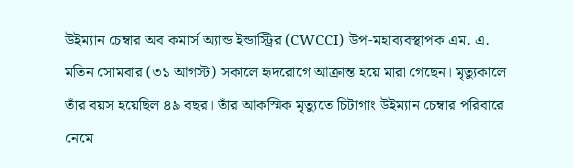উইম্যান চেম্বার অব কমার্স অ্যান্ড ইন্ডাস্ট্রির (CWCCI) উপ-মহাব্যবস্থাপক এম. এ. মতিন সোমবার (৩১ আগস্ট) সকালে হৃদরোগে আক্রান্ত হয়ে মারা গেছেন। মৃত্যুকালে তাঁর বয়স হয়েছিল ৪৯ বছর। তাঁর আকস্মিক মৃত্যুতে চিটাগাং উইম্যান চেম্বার পরিবারে নেমে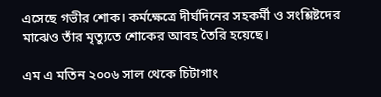এসেছে গভীর শোক। কর্মক্ষেত্রে দীর্ঘদিনের সহকর্মী ও সংশ্লিষ্টদের মাঝেও তাঁর মৃত্যুতে শোকের আবহ তৈরি হয়েছে।

এম এ মতিন ২০০৬ সাল থেকে চিটাগাং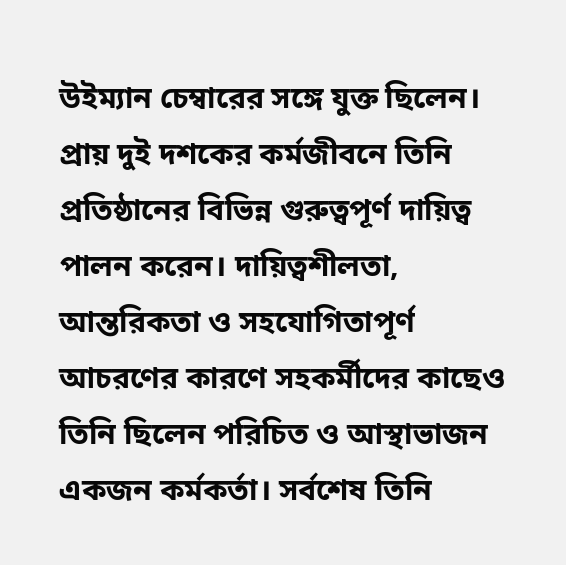উইম্যান চেম্বারের সঙ্গে যুক্ত ছিলেন। প্রায় দুই দশকের কর্মজীবনে তিনি প্রতিষ্ঠানের বিভিন্ন গুরুত্বপূর্ণ দায়িত্ব পালন করেন। দায়িত্বশীলতা, আন্তরিকতা ও সহযোগিতাপূর্ণ আচরণের কারণে সহকর্মীদের কাছেও তিনি ছিলেন পরিচিত ও আস্থাভাজন একজন কর্মকর্তা। সর্বশেষ তিনি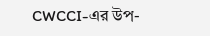CWCCI-এর উপ-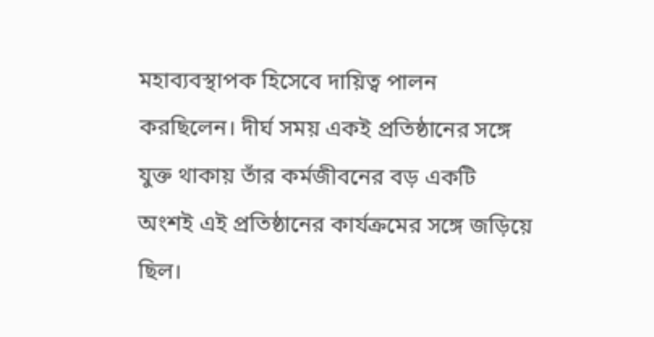মহাব্যবস্থাপক হিসেবে দায়িত্ব পালন করছিলেন। দীর্ঘ সময় একই প্রতিষ্ঠানের সঙ্গে যুক্ত থাকায় তাঁর কর্মজীবনের বড় একটি অংশই এই প্রতিষ্ঠানের কার্যক্রমের সঙ্গে জড়িয়ে ছিল।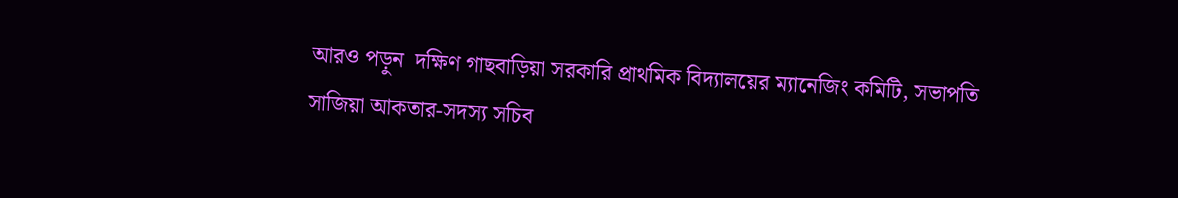আরও পড়ুন  দক্ষিণ গাছবাড়িয়া সরকারি প্রাথমিক বিদ্যালয়ের ম্যানেজিং কমিটি, সভাপতি সাজিয়া আকতার-সদস্য সচিব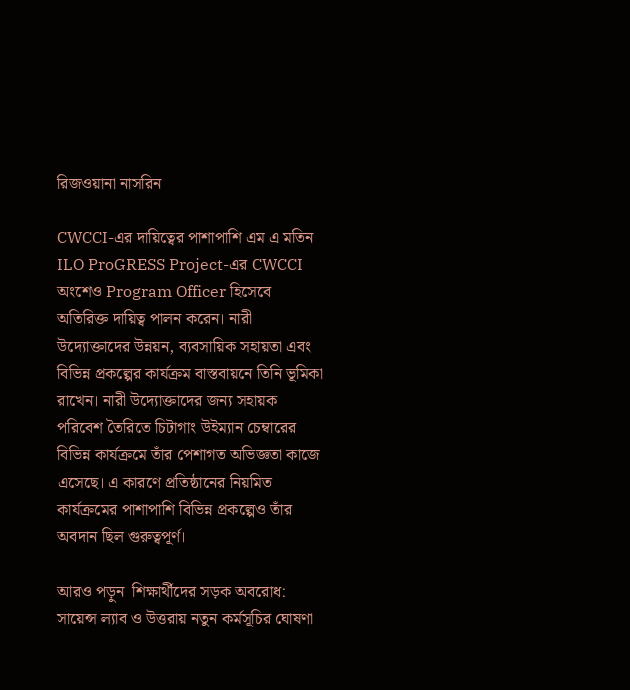রিজওয়ানা নাসরিন

CWCCI-এর দায়িত্বের পাশাপাশি এম এ মতিন ILO ProGRESS Project-এর CWCCI অংশেও Program Officer হিসেবে অতিরিক্ত দায়িত্ব পালন করেন। নারী উদ্যোক্তাদের উন্নয়ন, ব্যবসায়িক সহায়তা এবং বিভিন্ন প্রকল্পের কার্যক্রম বাস্তবায়নে তিনি ভূমিকা রাখেন। নারী উদ্যোক্তাদের জন্য সহায়ক পরিবেশ তৈরিতে চিটাগাং উইম্যান চেম্বারের বিভিন্ন কার্যক্রমে তাঁর পেশাগত অভিজ্ঞতা কাজে এসেছে। এ কারণে প্রতিষ্ঠানের নিয়মিত কার্যক্রমের পাশাপাশি বিভিন্ন প্রকল্পেও তাঁর অবদান ছিল গুরুত্বপূর্ণ।

আরও পড়ুন  শিক্ষার্থীদের সড়ক অবরোধ: সায়েন্স ল্যাব ও উত্তরায় নতুন কর্মসূচির ঘোষণা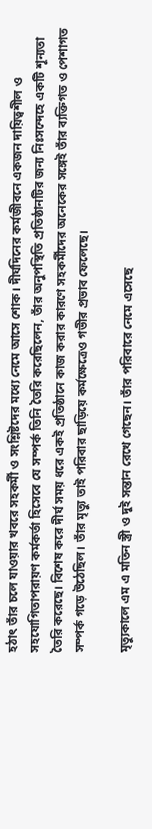হঠাৎ তাঁর চলে যাওয়ার খবরে সহকর্মী ও সংশ্লিষ্টদের মধ্যে নেমে আসে শোক। দীর্ঘদিনের কর্মজীবনে একজন দায়িত্বশীল ও সহযোগিতাপরায়ণ কর্মকর্তা হিসেবে যে সম্পর্ক তিনি তৈরি করেছিলেন, তাঁর অনুপস্থিতি প্রতিষ্ঠানটির জন্য নিঃসন্দেহে একটি শূন্যতা তৈরি করেছে। বিশেষ করে দীর্ঘ সময় ধরে একই প্রতিষ্ঠানে কাজ করার কারণে সহকর্মীদের অনেকের সঙ্গেই তাঁর ব্যক্তিগত ও পেশাগত সম্পর্ক গড়ে উঠেছিল। তাঁর মৃত্যু তাই পরিবার ছাড়িয়ে কর্মক্ষেত্রেও গভীর প্রভাব ফেলেছে।

মৃত্যুকালে এম এ মতিন স্ত্রী ও দুই সন্তান রেখে গেছেন। তাঁর পরিবারে নেমে এসেছে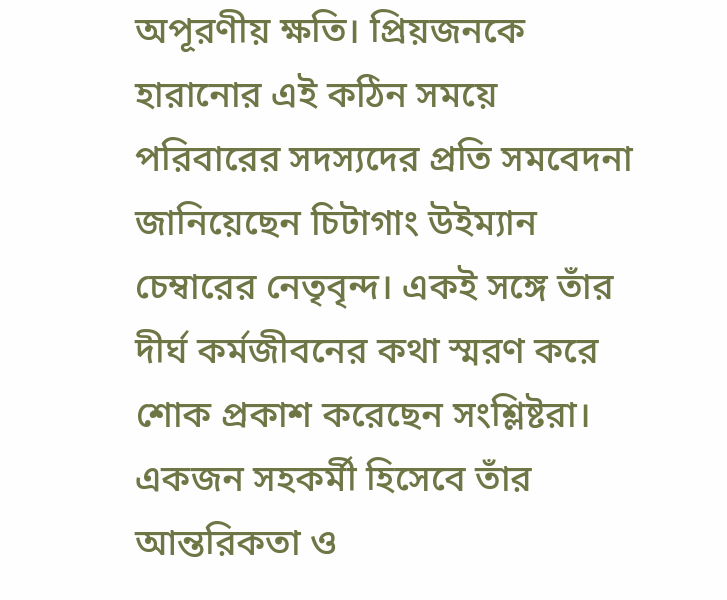অপূরণীয় ক্ষতি। প্রিয়জনকে হারানোর এই কঠিন সময়ে পরিবারের সদস্যদের প্রতি সমবেদনা জানিয়েছেন চিটাগাং উইম্যান চেম্বারের নেতৃবৃন্দ। একই সঙ্গে তাঁর দীর্ঘ কর্মজীবনের কথা স্মরণ করে শোক প্রকাশ করেছেন সংশ্লিষ্টরা। একজন সহকর্মী হিসেবে তাঁর আন্তরিকতা ও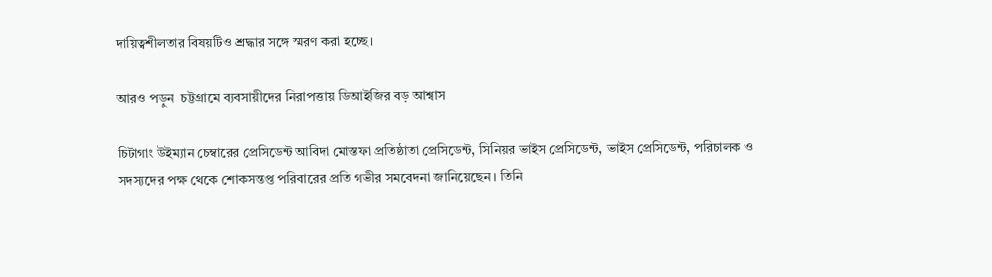দায়িত্বশীলতার বিষয়টিও শ্রদ্ধার সঙ্গে স্মরণ করা হচ্ছে।

আরও পড়ুন  চট্টগ্রামে ব্যবসায়ীদের নিরাপত্তায় ডিআইজির বড় আশ্বাস

চিটাগাং উইম্যান চেম্বারের প্রেসিডেন্ট আবিদা মোস্তফা প্রতিষ্ঠাতা প্রেসিডেন্ট, সিনিয়র ভাইস প্রেসিডেন্ট, ভাইস প্রেসিডেন্ট, পরিচালক ও সদস্যদের পক্ষ থেকে শোকসন্তপ্ত পরিবারের প্রতি গভীর সমবেদনা জানিয়েছেন। তিনি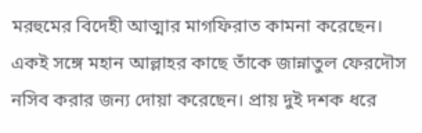মরহুমের বিদেহী আত্মার মাগফিরাত কামনা করেছেন। একই সঙ্গে মহান আল্লাহর কাছে তাঁকে জান্নাতুল ফেরদৌস নসিব করার জন্য দোয়া করেছেন। প্রায় দুই দশক ধরে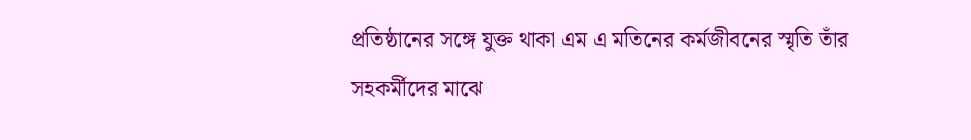প্রতিষ্ঠানের সঙ্গে যুক্ত থাকা এম এ মতিনের কর্মজীবনের স্মৃতি তাঁর সহকর্মীদের মাঝে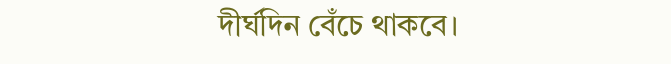দীর্ঘদিন বেঁচে থাকবে।